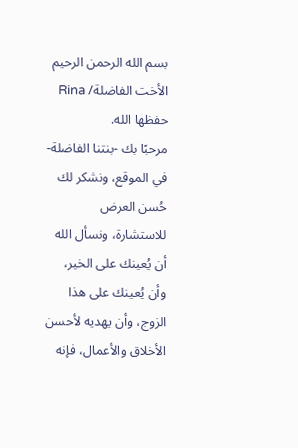بسم الله الرحمن الرحيم
الأخت الفاضلة/ Rina حفظها الله.
مرحبًا بك -بنتنا الفاضلة- في الموقع، ونشكر لك حُسن العرض للاستشارة، ونسأل الله أن يُعينك على الخير، وأن يُعينك على هذا الزوج، وأن يهديه لأحسن الأخلاق والأعمال، فإنه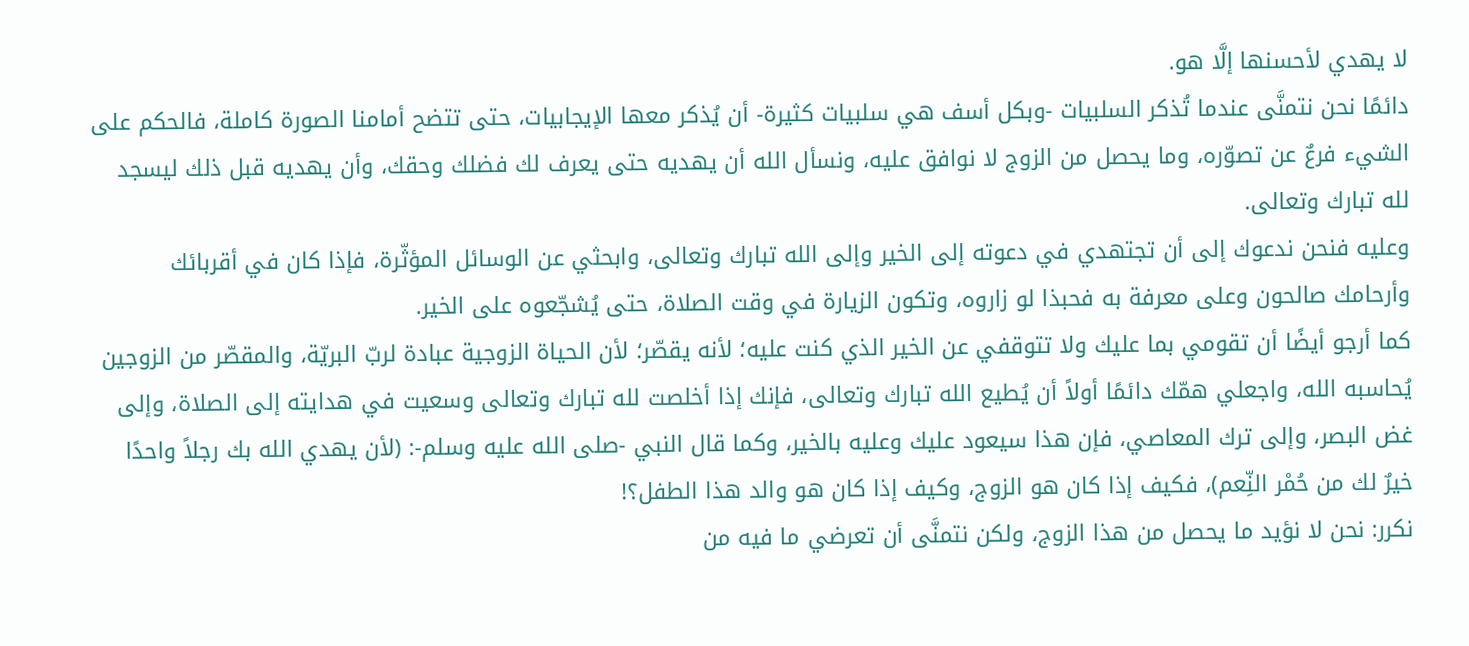لا يهدي لأحسنها إلَّا هو.
دائمًا نحن نتمنَّى عندما تُذكر السلبيات -وبكل أسف هي سلبيات كثيرة- أن يُذكر معها الإيجابيات، حتى تتضح أمامنا الصورة كاملة، فالحكم على الشيء فرعٌ عن تصوّره، وما يحصل من الزوج لا نوافق عليه، ونسأل الله أن يهديه حتى يعرف لك فضلك وحقك، وأن يهديه قبل ذلك ليسجد لله تبارك وتعالى.
وعليه فنحن ندعوك إلى أن تجتهدي في دعوته إلى الخير وإلى الله تبارك وتعالى، وابحثي عن الوسائل المؤثّرة، فإذا كان في أقربائك وأرحامك صالحون وعلى معرفة به فحبذا لو زاروه، وتكون الزيارة في وقت الصلاة، حتى يُشجّعوه على الخير.
كما أرجو أيضًا أن تقومي بما عليك ولا تتوقفي عن الخير الذي كنت عليه؛ لأنه يقصّر؛ لأن الحياة الزوجية عبادة لربّ البريّة، والمقصّر من الزوجين يُحاسبه الله، واجعلي همّك دائمًا أولاً أن يُطيع الله تبارك وتعالى، فإنك إذا أخلصت لله تبارك وتعالى وسعيت في هدايته إلى الصلاة، وإلى غض البصر، وإلى ترك المعاصي، فإن هذا سيعود عليك وعليه بالخير، وكما قال النبي -صلى الله عليه وسلم-: (لأن يهدي الله بك رجلاً واحدًا خيرٌ لك من حُمْر النِّعم)، فكيف إذا كان هو الزوج، وكيف إذا كان هو والد هذا الطفل؟!
نكرر: نحن لا نؤيد ما يحصل من هذا الزوج، ولكن نتمنَّى أن تعرضي ما فيه من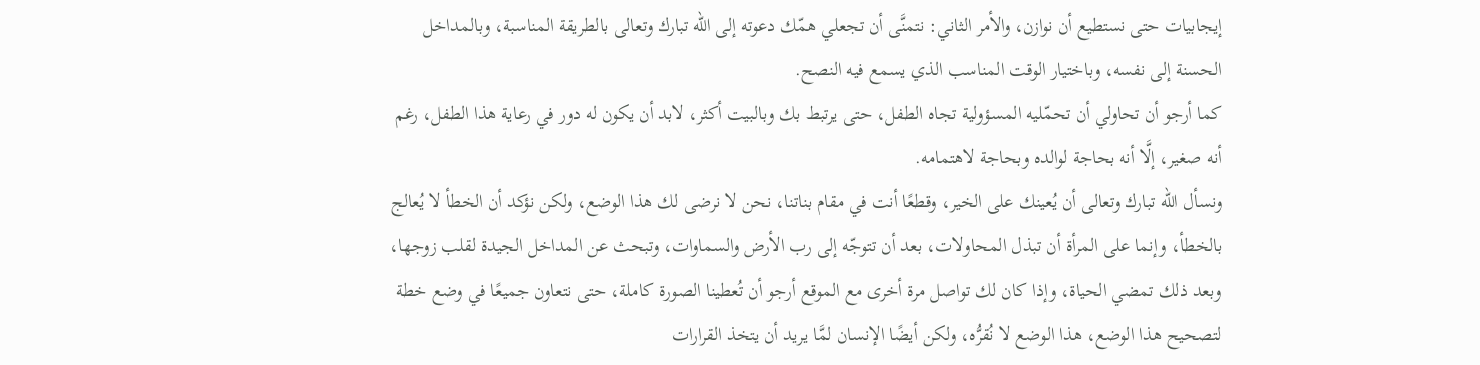إيجابيات حتى نستطيع أن نوازن، والأمر الثاني: نتمنَّى أن تجعلي همّك دعوته إلى الله تبارك وتعالى بالطريقة المناسبة، وبالمداخل الحسنة إلى نفسه، وباختيار الوقت المناسب الذي يسمع فيه النصح.
كما أرجو أن تحاولي أن تحمّليه المسؤولية تجاه الطفل، حتى يرتبط بك وبالبيت أكثر، لابد أن يكون له دور في رعاية هذا الطفل، رغم أنه صغير، إلَّا أنه بحاجة لوالده وبحاجة لاهتمامه.
ونسأل الله تبارك وتعالى أن يُعينك على الخير، وقطعًا أنت في مقام بناتنا، نحن لا نرضى لك هذا الوضع، ولكن نؤكد أن الخطأ لا يُعالج بالخطأ، وإنما على المرأة أن تبذل المحاولات، بعد أن تتوجّه إلى رب الأرض والسماوات، وتبحث عن المداخل الجيدة لقلب زوجها، وبعد ذلك تمضي الحياة، وإذا كان لك تواصل مرة أخرى مع الموقع أرجو أن تُعطينا الصورة كاملة، حتى نتعاون جميعًا في وضع خطة لتصحيح هذا الوضع، هذا الوضع لا نُقرُّه، ولكن أيضًا الإنسان لمَّا يريد أن يتخذ القرارات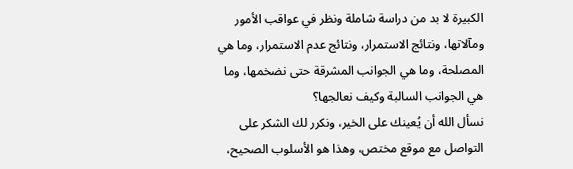الكبيرة لا بد من دراسة شاملة ونظر في عواقب الأمور ومآلاتها، ونتائج الاستمرار، ونتائج عدم الاستمرار، وما هي المصلحة، وما هي الجوانب المشرقة حتى نضخمها، وما هي الجوانب السالبة وكيف نعالجها؟
نسأل الله أن يُعينك على الخير، ونكرر لك الشكر على التواصل مع موقع مختص، وهذا هو الأسلوب الصحيح،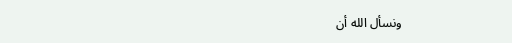ونسأل الله أن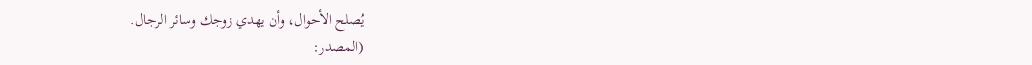يُصلح الأحوال، وأن يهدي زوجك وسائر الرجال.
(المصدر: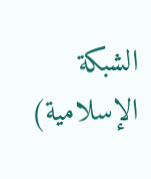الشبكة الإسلامية)